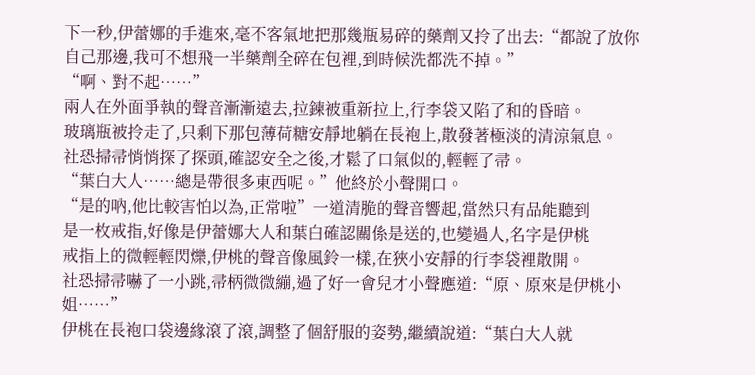下一秒,伊蕾娜的手進來,毫不客氣地把那幾瓶易碎的藥劑又拎了出去:“都說了放你自己那邊,我可不想飛一半藥劑全碎在包裡,到時候洗都洗不掉。”
“啊、對不起……”
兩人在外面爭執的聲音漸漸遠去,拉鍊被重新拉上,行李袋又陷了和的昏暗。
玻璃瓶被拎走了,只剩下那包薄荷糖安靜地躺在長袍上,散發著極淡的清涼氣息。
社恐掃帚悄悄探了探頭,確認安全之後,才鬆了口氣似的,輕輕了帚。
“葉白大人……總是帶很多東西呢。”他終於小聲開口。
“是的吶,他比較害怕以為,正常啦”一道清脆的聲音響起,當然只有品能聽到
是一枚戒指,好像是伊蕾娜大人和葉白確認關係是送的,也變過人,名字是伊桃
戒指上的微輕輕閃爍,伊桃的聲音像風鈴一樣,在狹小安靜的行李袋裡散開。
社恐掃帚嚇了一小跳,帚柄微微繃,過了好一會兒才小聲應道:“原、原來是伊桃小姐……”
伊桃在長袍口袋邊緣滾了滾,調整了個舒服的姿勢,繼續說道:“葉白大人就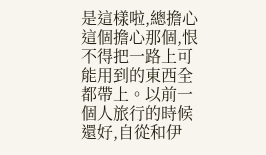是這樣啦,總擔心這個擔心那個,恨不得把一路上可能用到的東西全都帶上。以前一個人旅行的時候還好,自從和伊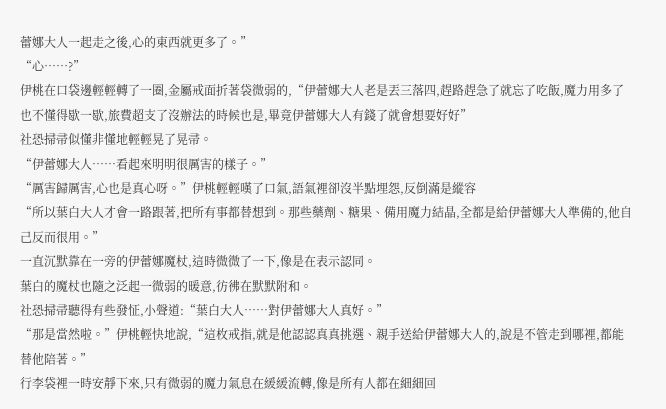蕾娜大人一起走之後,心的東西就更多了。”
“心……?”
伊桃在口袋邊輕輕轉了一圈,金屬戒面折著袋微弱的,“伊蕾娜大人老是丟三落四,趕路趕急了就忘了吃飯,魔力用多了也不懂得歇一歇,旅費超支了沒辦法的時候也是,畢竟伊蕾娜大人有錢了就會想要好好”
社恐掃帚似懂非懂地輕輕晃了晃帚。
“伊蕾娜大人……看起來明明很厲害的樣子。”
“厲害歸厲害,心也是真心呀。”伊桃輕輕嘆了口氣,語氣裡卻沒半點埋怨,反倒滿是縱容
“所以葉白大人才會一路跟著,把所有事都替想到。那些藥劑、糖果、備用魔力結晶,全都是給伊蕾娜大人準備的,他自己反而很用。”
一直沉默靠在一旁的伊蕾娜魔杖,這時微微了一下,像是在表示認同。
葉白的魔杖也隨之泛起一微弱的暖意,彷彿在默默附和。
社恐掃帚聽得有些發怔,小聲道:“葉白大人……對伊蕾娜大人真好。”
“那是當然啦。”伊桃輕快地說,“這枚戒指,就是他認認真真挑選、親手送給伊蕾娜大人的,說是不管走到哪裡,都能替他陪著。”
行李袋裡一時安靜下來,只有微弱的魔力氣息在緩緩流轉,像是所有人都在細細回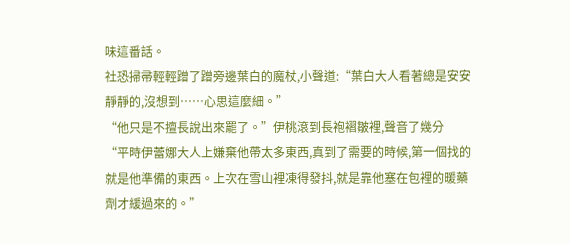味這番話。
社恐掃帚輕輕蹭了蹭旁邊葉白的魔杖,小聲道:“葉白大人看著總是安安靜靜的,沒想到……心思這麼細。”
“他只是不擅長說出來罷了。”伊桃滾到長袍褶皺裡,聲音了幾分
“平時伊蕾娜大人上嫌棄他帶太多東西,真到了需要的時候,第一個找的就是他準備的東西。上次在雪山裡凍得發抖,就是靠他塞在包裡的暖藥劑才緩過來的。”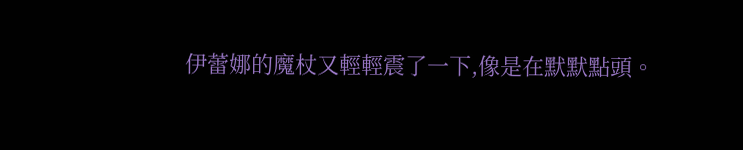伊蕾娜的魔杖又輕輕震了一下,像是在默默點頭。